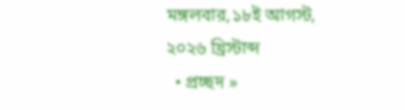মঙ্গলবার,১৮ই আগস্ট, ২০২৬ খ্রিস্টাব্দ
  • প্রচ্ছদ »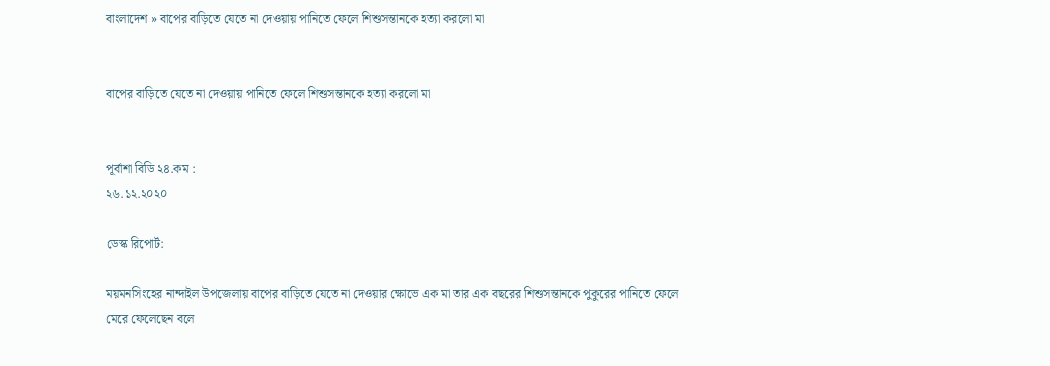বাংলাদেশ » বাপের বাড়িতে যেতে না দেওয়ায় পানিতে ফেলে শিশুসন্তানকে হত্যা করলো মা


বাপের বাড়িতে যেতে না দেওয়ায় পানিতে ফেলে শিশুসন্তানকে হত্যা করলো মা


পূর্বাশা বিডি ২৪.কম :
২৬.১২.২০২০

ডেস্ক রিপোর্ট:

ময়মনসিংহের নান্দাইল উপজেলায় বাপের বাড়িতে যেতে না দেওয়ার ক্ষোভে এক মা তার এক বছরের শিশুসন্তানকে পুকুরের পানিতে ফেলে মেরে ফেলেছেন বলে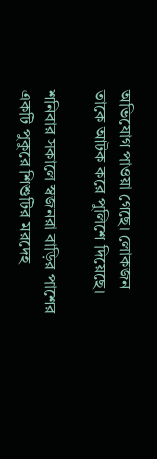অভিযোগ পাওয়া গেছে। লোকজন তাকে আটক করে পুলিশে দিয়েছে।

শনিবার সকালে স্বজনরা বাড়ির পাশের একটি পুকুরে শিশুটির মরদেহ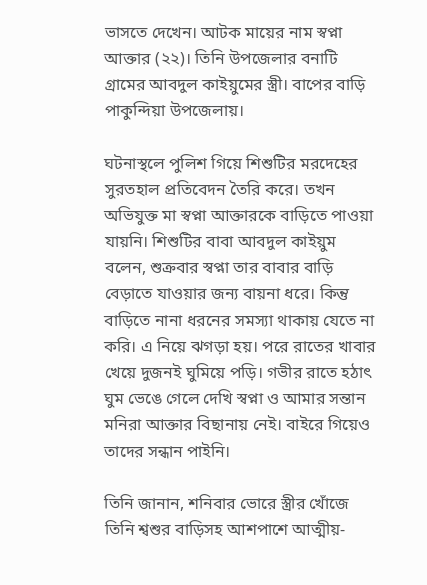ভাসতে দেখেন। আটক মায়ের নাম স্বপ্না আক্তার (২২)। তিনি উপজেলার বনাটি গ্রামের আবদুল কাইয়ুমের স্ত্রী। বাপের বাড়ি পাকুন্দিয়া উপজেলায়।

ঘটনাস্থলে পুলিশ গিয়ে শিশুটির মরদেহের সুরতহাল প্রতিবেদন তৈরি করে। তখন অভিযুক্ত মা স্বপ্না আক্তারকে বাড়িতে পাওয়া যায়নি। শিশুটির বাবা আবদুল কাইয়ুম বলেন, শুক্রবার স্বপ্না তার বাবার বাড়ি বেড়াতে যাওয়ার জন্য বায়না ধরে। কিন্তু বাড়িতে নানা ধরনের সমস্যা থাকায় যেতে না করি। এ নিয়ে ঝগড়া হয়। পরে রাতের খাবার খেয়ে দুজনই ঘুমিয়ে পড়ি। গভীর রাতে হঠাৎ ঘুম ভেঙে গেলে দেখি স্বপ্না ও আমার সন্তান মনিরা আক্তার বিছানায় নেই। বাইরে গিয়েও তাদের সন্ধান পাইনি।

তিনি জানান, শনিবার ভোরে স্ত্রীর খোঁজে তিনি শ্বশুর বাড়িসহ আশপাশে আত্মীয়-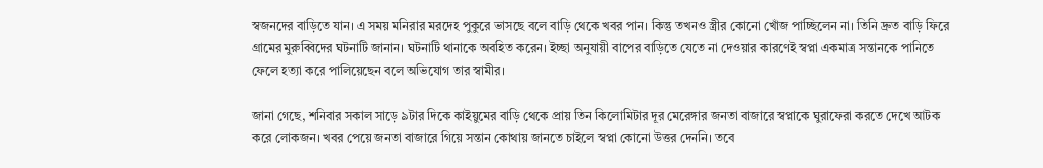স্বজনদের বাড়িতে যান। এ সময় মনিরার মরদেহ পুকুরে ভাসছে বলে বাড়ি থেকে খবর পান। কিন্তু তখনও স্ত্রীর কোনো খোঁজ পাচ্ছিলেন না। তিনি দ্রুত বাড়ি ফিরে গ্রামের মুরুব্বিদের ঘটনাটি জানান। ঘটনাটি থানাকে অবহিত করেন। ইচ্ছা অনুযায়ী বাপের বাড়িতে যেতে না দেওয়ার কারণেই স্বপ্না একমাত্র সন্তানকে পানিতে ফেলে হত্যা করে পালিয়েছেন বলে অভিযোগ তার স্বামীর।

জানা গেছে, শনিবার সকাল সাড়ে ৯টার দিকে কাইয়ুমের বাড়ি থেকে প্রায় তিন কিলোমিটার দূর মেরেঙ্গার জনতা বাজারে স্বপ্নাকে ঘুরাফেরা করতে দেখে আটক করে লোকজন। খবর পেয়ে জনতা বাজারে গিয়ে সন্তান কোথায় জানতে চাইলে স্বপ্না কোনো উত্তর দেননি। তবে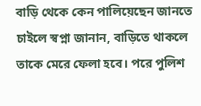বাড়ি থেকে কেন পালিয়েছেন জানতে চাইলে স্বপ্না জানান, বাড়িতে থাকলে তাকে মেরে ফেলা হবে। পরে পুলিশ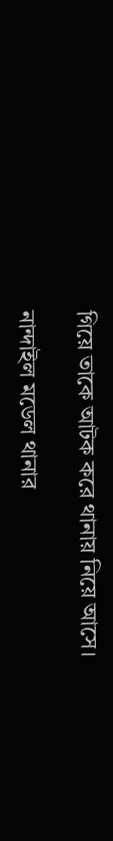গিয়ে তাকে আটক করে থানায় নিয়ে আসে।

নান্দাইল মডেল থানার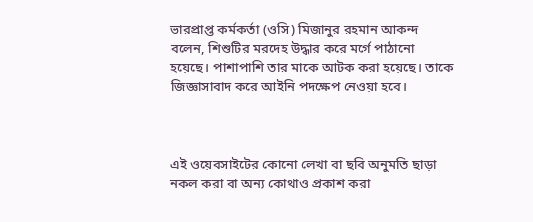ভারপ্রাপ্ত কর্মকর্তা (ওসি) মিজানুর রহমান আকন্দ বলেন, শিশুটির মরদেহ উদ্ধার করে মর্গে পাঠানো হয়েছে। পাশাপাশি তার মাকে আটক করা হয়েছে। তাকে জিজ্ঞাসাবাদ করে আইনি পদক্ষেপ নেওয়া হবে।



এই ওয়েবসাইটের কোনো লেখা বা ছবি অনুমতি ছাড়া নকল করা বা অন্য কোথাও প্রকাশ করা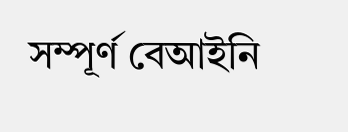সম্পূর্ণ বেআইনি